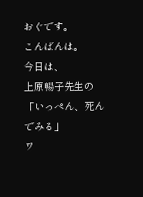おぐです。
こんばんは。
今日は、
上原暢子先生の
「いっぺん、死んでみる」
ワ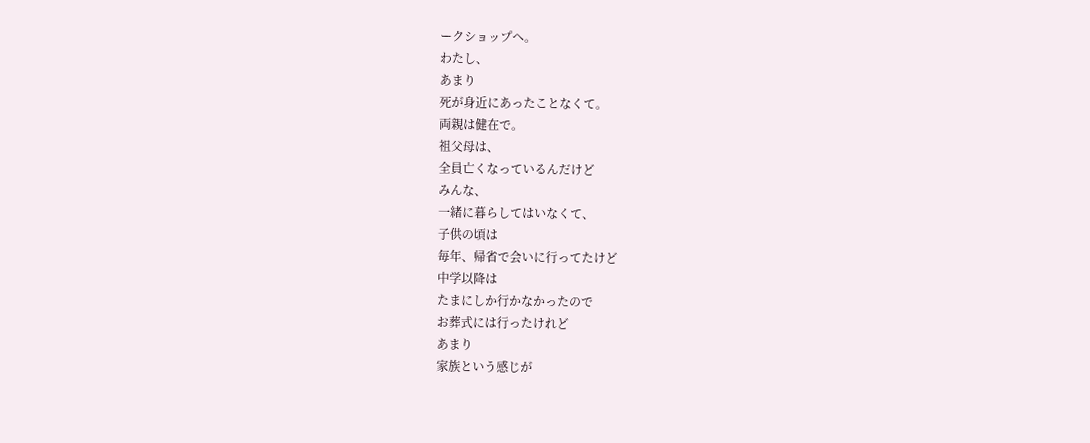ークショップへ。
わたし、
あまり
死が身近にあったことなくて。
両親は健在で。
祖父母は、
全員亡くなっているんだけど
みんな、
一緒に暮らしてはいなくて、
子供の頃は
毎年、帰省で会いに行ってたけど
中学以降は
たまにしか行かなかったので
お葬式には行ったけれど
あまり
家族という感じが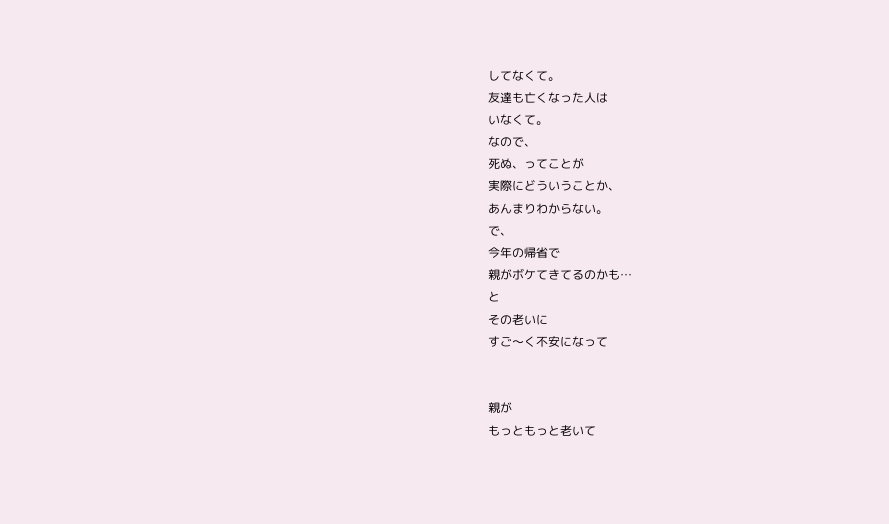してなくて。
友達も亡くなった人は
いなくて。
なので、
死ぬ、ってことが
実際にどういうことか、
あんまりわからない。
で、
今年の帰省で
親がボケてきてるのかも…
と
その老いに
すご〜く不安になって


親が
もっともっと老いて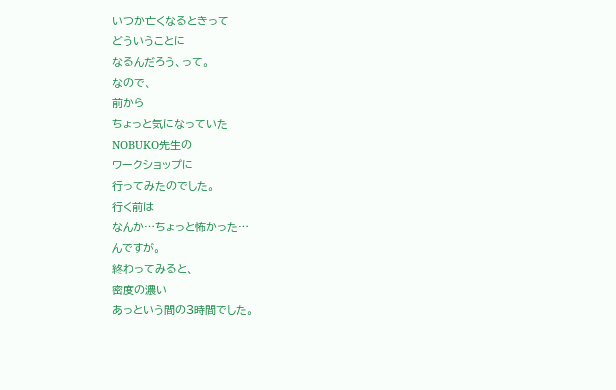いつか亡くなるときって
どういうことに
なるんだろう、って。
なので、
前から
ちょっと気になっていた
NOBUKO先生の
ワークショップに
行ってみたのでした。
行く前は
なんか…ちょっと怖かった…
んですが。
終わってみると、
密度の濃い
あっという間の3時間でした。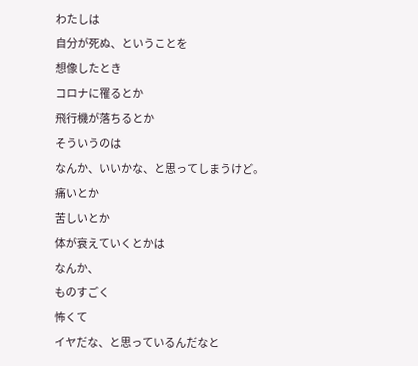わたしは
自分が死ぬ、ということを
想像したとき
コロナに罹るとか
飛行機が落ちるとか
そういうのは
なんか、いいかな、と思ってしまうけど。
痛いとか
苦しいとか
体が衰えていくとかは
なんか、
ものすごく
怖くて
イヤだな、と思っているんだなと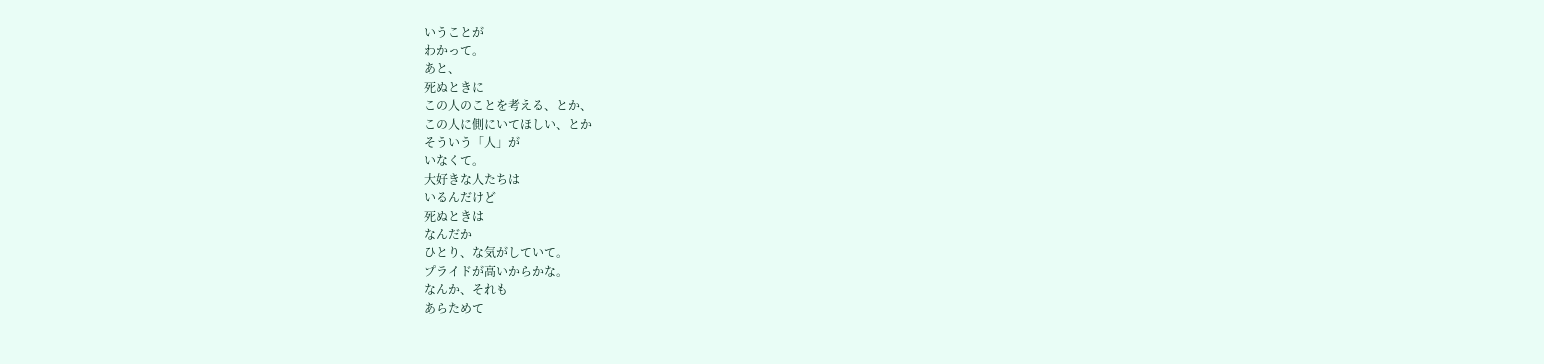いうことが
わかって。
あと、
死ぬときに
この人のことを考える、とか、
この人に側にいてほしい、とか
そういう「人」が
いなくて。
大好きな人たちは
いるんだけど
死ぬときは
なんだか
ひとり、な気がしていて。
プライドが高いからかな。
なんか、それも
あらためて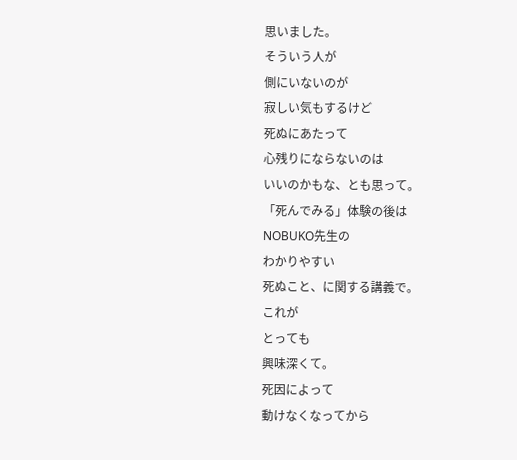思いました。
そういう人が
側にいないのが
寂しい気もするけど
死ぬにあたって
心残りにならないのは
いいのかもな、とも思って。
「死んでみる」体験の後は
NOBUKO先生の
わかりやすい
死ぬこと、に関する講義で。
これが
とっても
興味深くて。
死因によって
動けなくなってから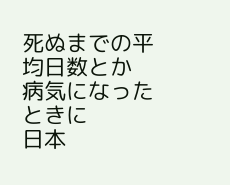死ぬまでの平均日数とか
病気になったときに
日本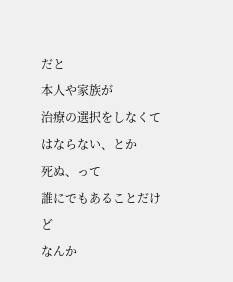だと
本人や家族が
治療の選択をしなくてはならない、とか
死ぬ、って
誰にでもあることだけど
なんか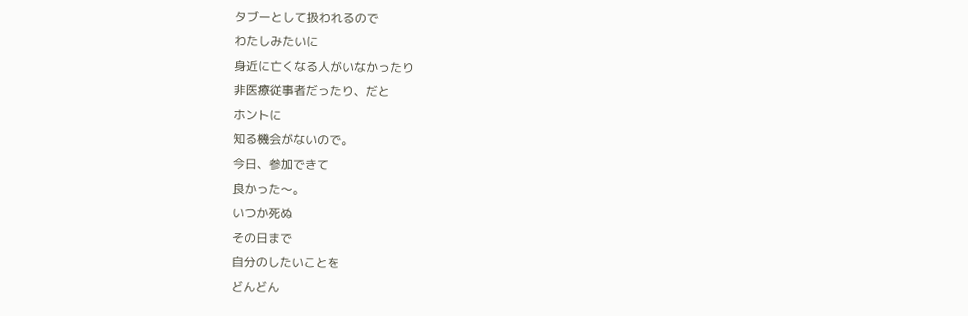タブーとして扱われるので
わたしみたいに
身近に亡くなる人がいなかったり
非医療従事者だったり、だと
ホントに
知る機会がないので。
今日、参加できて
良かった〜。
いつか死ぬ
その日まで
自分のしたいことを
どんどん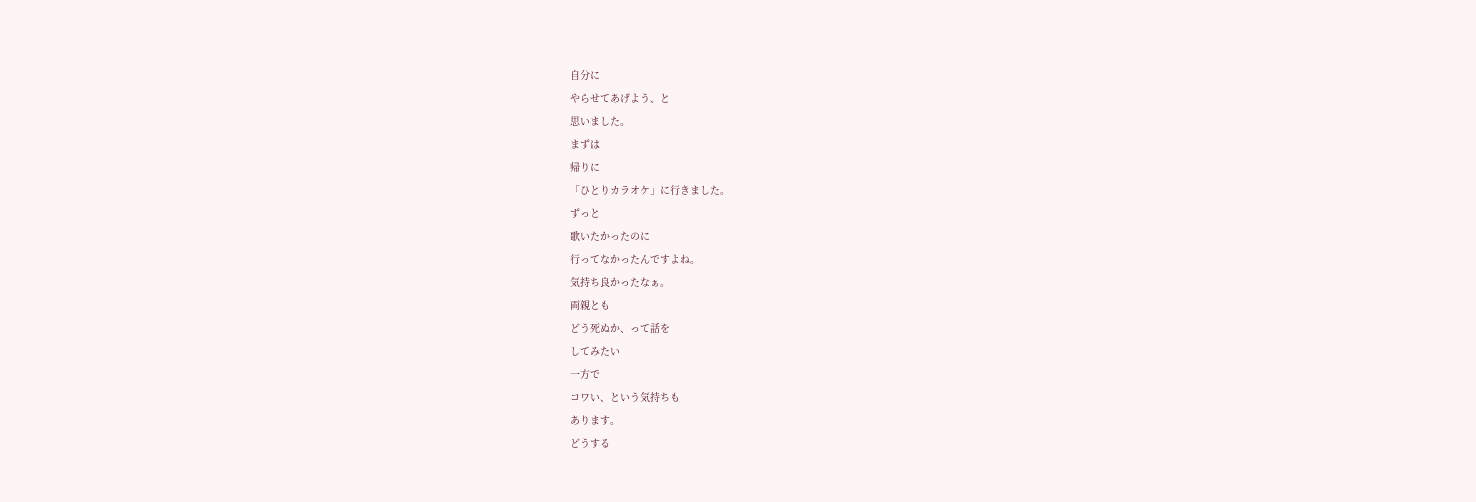自分に
やらせてあげよう、と
思いました。
まずは
帰りに
「ひとりカラオケ」に行きました。
ずっと
歌いたかったのに
行ってなかったんですよね。
気持ち良かったなぁ。
両親とも
どう死ぬか、って話を
してみたい
一方で
コワい、という気持ちも
あります。
どうする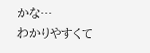かな…
わかりやすくて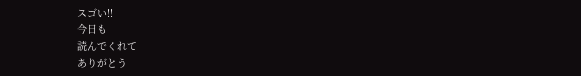スゴい!!
今日も
読んでくれて
ありがとう